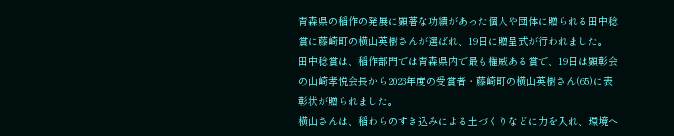青森県の稲作の発展に顕著な功績があった個人や団体に贈られる田中稔賞に藤崎町の横山英樹さんが選ばれ、19日に贈呈式が行われました。
田中稔賞は、稲作部門では青森県内で最も権威ある賞で、19日は顕彰会の山崎孝悦会長から2023年度の受賞者・藤崎町の横山英樹さん(65)に表彰状が贈られました。
横山さんは、稲わらのすき込みによる土づくりなどに力を入れ、環境へ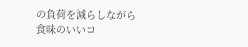の負荷を減らしながら食味のいいコ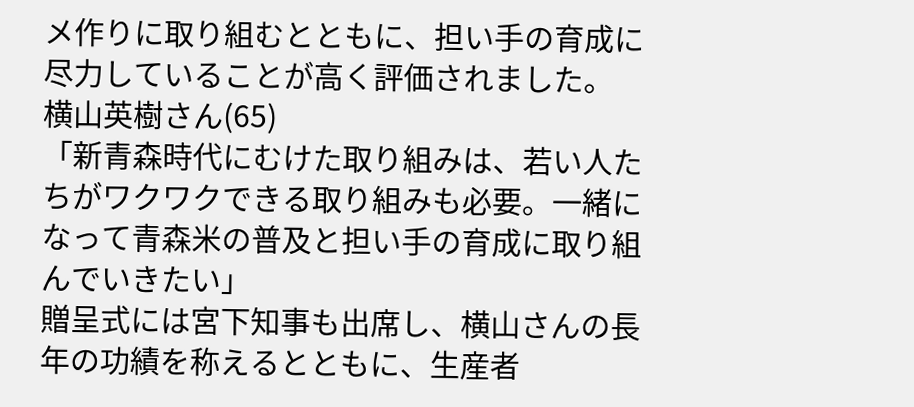メ作りに取り組むとともに、担い手の育成に尽力していることが高く評価されました。
横山英樹さん(65)
「新青森時代にむけた取り組みは、若い人たちがワクワクできる取り組みも必要。一緒になって青森米の普及と担い手の育成に取り組んでいきたい」
贈呈式には宮下知事も出席し、横山さんの長年の功績を称えるとともに、生産者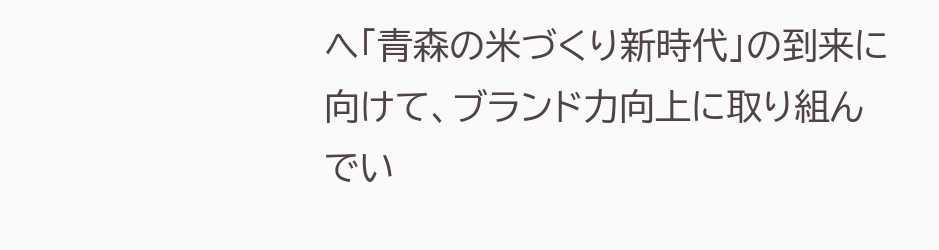へ「青森の米づくり新時代」の到来に向けて、ブランド力向上に取り組んでい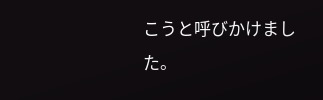こうと呼びかけました。